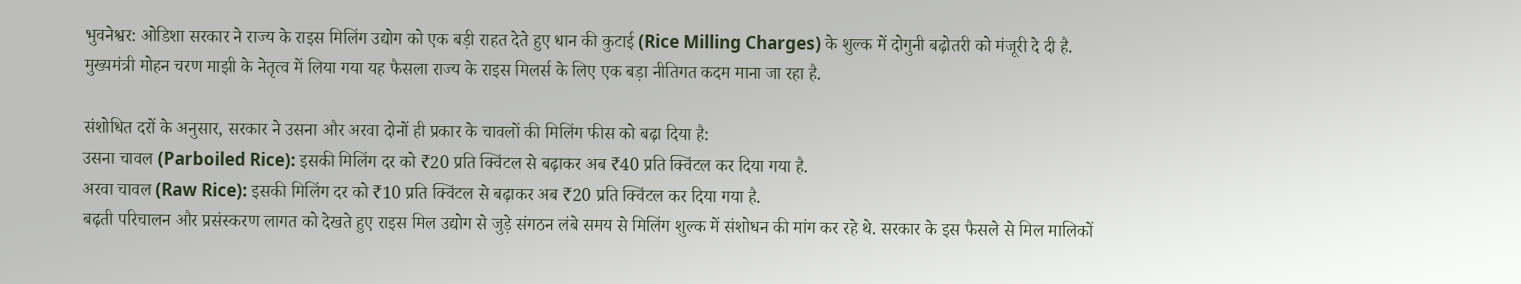भुवनेश्वर: ओडिशा सरकार ने राज्य के राइस मिलिंग उद्योग को एक बड़ी राहत देते हुए धान की कुटाई (Rice Milling Charges) के शुल्क में दोगुनी बढ़ोतरी को मंजूरी दे दी है. मुख्यमंत्री मोहन चरण माझी के नेतृत्व में लिया गया यह फैसला राज्य के राइस मिलर्स के लिए एक बड़ा नीतिगत कदम माना जा रहा है.

संशोधित दरों के अनुसार, सरकार ने उसना और अरवा दोनों ही प्रकार के चावलों की मिलिंग फीस को बढ़ा दिया है:
उसना चावल (Parboiled Rice): इसकी मिलिंग दर को ₹20 प्रति क्विंटल से बढ़ाकर अब ₹40 प्रति क्विंटल कर दिया गया है.
अरवा चावल (Raw Rice): इसकी मिलिंग दर को ₹10 प्रति क्विंटल से बढ़ाकर अब ₹20 प्रति क्विंटल कर दिया गया है.
बढ़ती परिचालन और प्रसंस्करण लागत को देखते हुए राइस मिल उद्योग से जुड़े संगठन लंबे समय से मिलिंग शुल्क में संशोधन की मांग कर रहे थे. सरकार के इस फैसले से मिल मालिकों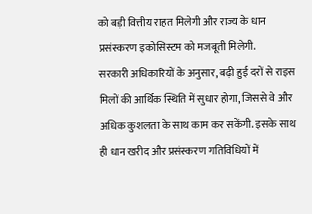को बड़ी वित्तीय राहत मिलेगी और राज्य के धान प्रसंस्करण इकोसिस्टम को मजबूती मिलेगी.
सरकारी अधिकारियों के अनुसार, बढ़ी हुई दरों से राइस मिलों की आर्थिक स्थिति में सुधार होगा, जिससे वे और अधिक कुशलता के साथ काम कर सकेंगी. इसके साथ ही धान खरीद और प्रसंस्करण गतिविधियों में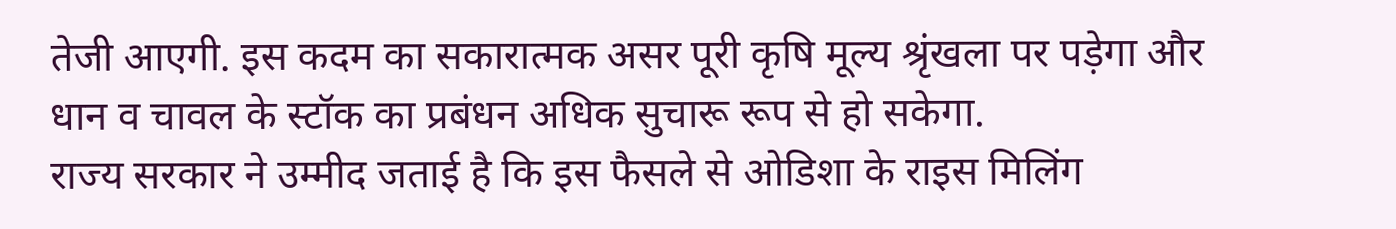तेजी आएगी. इस कदम का सकारात्मक असर पूरी कृषि मूल्य श्रृंखला पर पड़ेगा और धान व चावल के स्टॉक का प्रबंधन अधिक सुचारू रूप से हो सकेगा.
राज्य सरकार ने उम्मीद जताई है कि इस फैसले से ओडिशा के राइस मिलिंग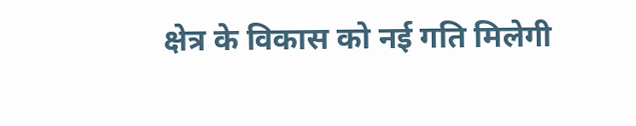क्षेत्र के विकास को नई गति मिलेगी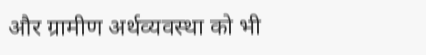और ग्रामीण अर्थव्यवस्था को भी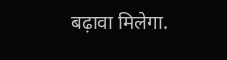बढ़ावा मिलेगा.